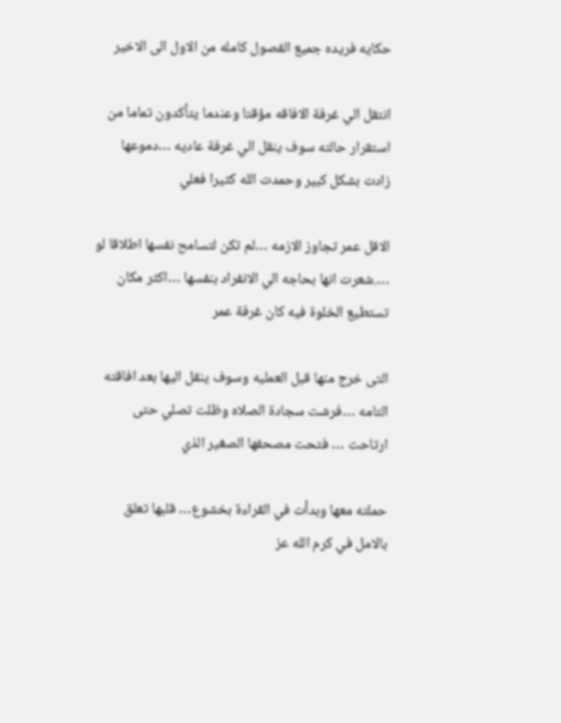حكايه فريده جميع الفصول كامله من الاول الى الاخير

انتقل الي غرفة الافاقه مؤقتا وعندما يتأكدون تماما من استقرار حالته سوف ينقل الي غرفة عاديه …دموعها زادت بشكل كبير وحمدت الله كثيرا فعلي

الاقل عمر تجاوز الازمه …لم تكن لتسامح نفسها اطلاقا لو ….شعرت انها بحاجه الي الانفراد بنفسها …اكثر مكان تستطيع الخلوة فيه كان غرفة عمر

التى خرج منها قبل العمليه وسوف ينقل اليها بعد افاقته التامه …فرشت سجادة الصلاه وظلت تصلي حتى ارتاحت … فتحت مصحفها الصغير الذي

حملته معها وبدأت في القراءة بخشوع… قلبها تعلق بالامل في كرم الله عز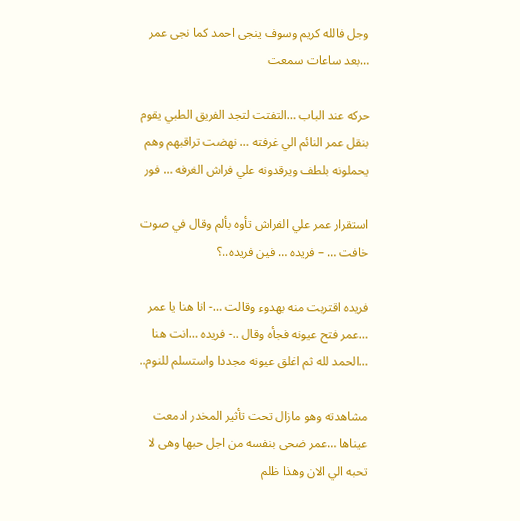وجل فالله كريم وسوف ينجى احمد كما نجى عمر …بعد ساعات سمعت

حركه عند الباب …التفتت لتجد الفريق الطبي يقوم بنقل عمر النائم الي غرفته … نهضت تراقبهم وهم يحملونه بلطف ويرقدونه علي فراش الغرفه … فور

استقرار عمر علي الفراش تأوه بألم وقال في صوت خافت … – فريده … فين فريده..؟

فريده اقتربت منه بهدوء وقالت …- انا هنا يا عمر …عمر فتح عيونه فجأه وقال ..- فريده …انت هنا …الحمد لله ثم اغلق عيونه مجددا واستسلم للنوم..

مشاهدته وهو مازال تحت تأثير المخدر ادمعت عيناها …عمر ضحى بنفسه من اجل حبها وهى لا تحبه الي الان وهذا ظلم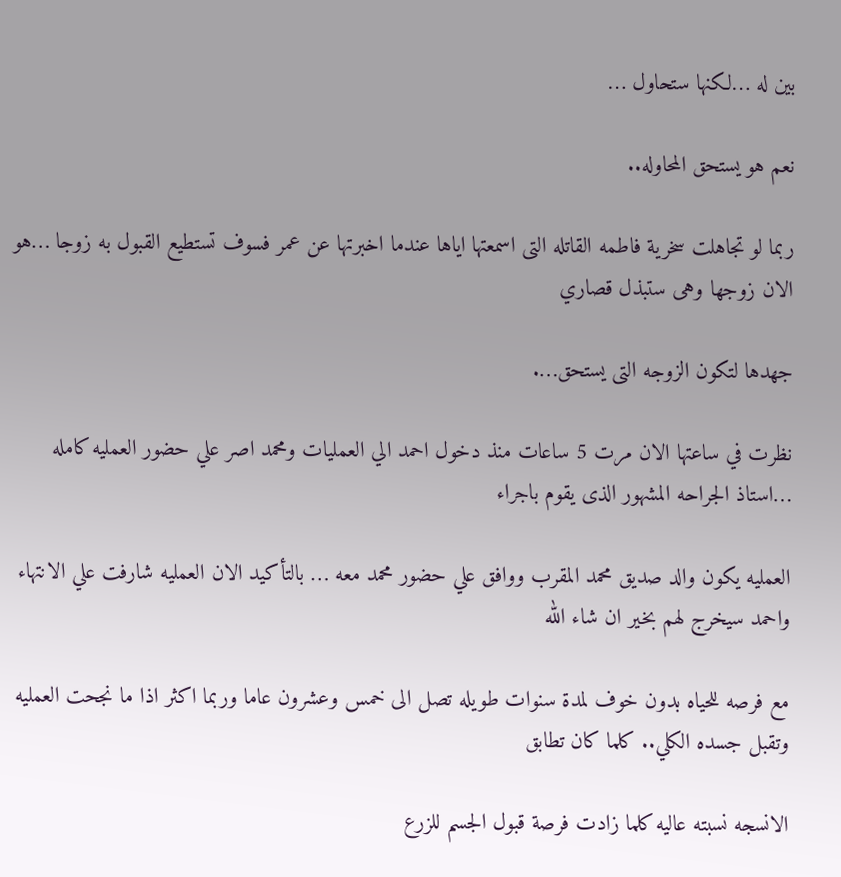بين له …لكنها ستحاول …

نعم هو يستحق المحاوله..

ربما لو تجاهلت سخرية فاطمه القاتله التى اسمعتها اياها عندما اخبرتها عن عمر فسوف تستطيع القبول به زوجا …هو الان زوجها وهى ستبذل قصاري

جهدها لتكون الزوجه التى يستحق….

نظرت في ساعتها الان مرت 5 ساعات منذ دخول احمد الي العمليات ومحمد اصر علي حضور العمليه كامله …استاذ الجراحه المشهور الذى يقوم باجراء

العمليه يكون والد صديق محمد المقرب ووافق علي حضور محمد معه … بالتأكيد الان العمليه شارفت علي الانتهاء واحمد سيخرج لهم بخير ان شاء الله

مع فرصه للحياه بدون خوف لمدة سنوات طويله تصل الى خمس وعشرون عاما وربما اكثر اذا ما نجحت العمليه وتقبل جسده الكلي.. كلما كان تطابق

الانسجه نسبته عاليه كلما زادت فرصة قبول الجسم للزرع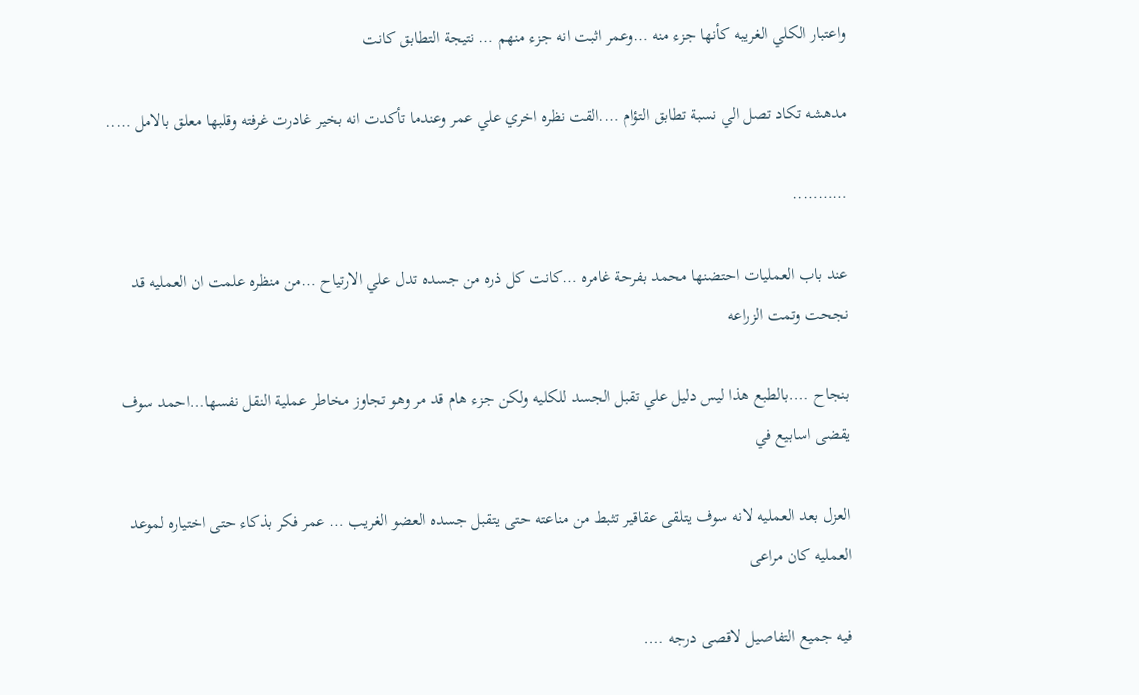واعتبار الكلي الغريبه كأنها جزء منه …وعمر اثبت انه جزء منهم … نتيجة التطابق كانت

مدهشه تكاد تصل الي نسبة تطابق التؤام ….القت نظره اخري علي عمر وعندما تأكدت انه بخير غادرت غرفته وقلبها معلق بالامل …..

………..

عند باب العمليات احتضنها محمد بفرحة غامره …كانت كل ذره من جسده تدل علي الارتياح …من منظره علمت ان العمليه قد نجحت وتمت الزراعه

بنجاح ….بالطبع هذا ليس دليل علي تقبل الجسد للكليه ولكن جزء هام قد مر وهو تجاوز مخاطر عملية النقل نفسها…احمد سوف يقضى اسابيع في

العزل بعد العمليه لانه سوف يتلقى عقاقير تثبط من مناعته حتى يتقبل جسده العضو الغريب … عمر فكر بذكاء حتى اختياره لموعد العمليه كان مراعى

فيه جميع التفاصيل لاقصى درجه ….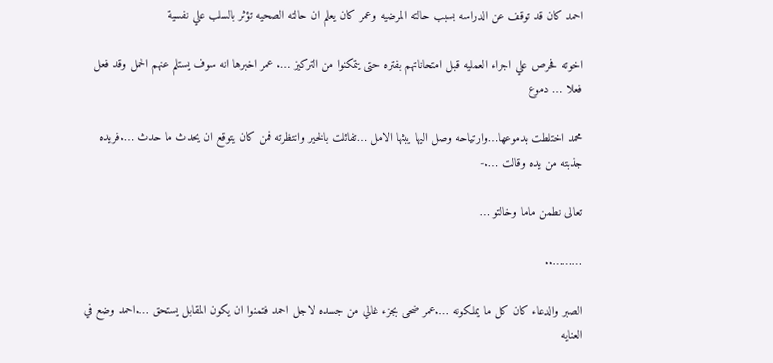احمد كان قد توقف عن الدراسه بسبب حالته المرضيه وعمر كان يعلم ان حالته الصحيه تؤثر بالسلب علي نفسية

اخوته فحرص علي اجراء العمليه قبل امتحاناتهم بفتره حتى يتمكنوا من التركيز …. عمر اخبرها انه سوف يستلم عنهم الحمل وقد فعل فعلا … دموع

محمد اختلطت بدموعها…وارتياحه وصل اليها يبثها الامل …تفائلت بالخير وانتظرته فمن كان يتوقع ان يحدث ما حدث ….فريده جذبته من يده وقالت ….-

تعالى نطمن ماما وخالتو …

………..

الصبر والدعاء كان كل ما يملكونه ….عمر ضحى بجزء غالي من جسده لاجل احمد فتمنوا ان يكون المقابل يستحق ….احمد وضع في العنايه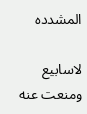المشدده

لاسابيع ومنعت عنه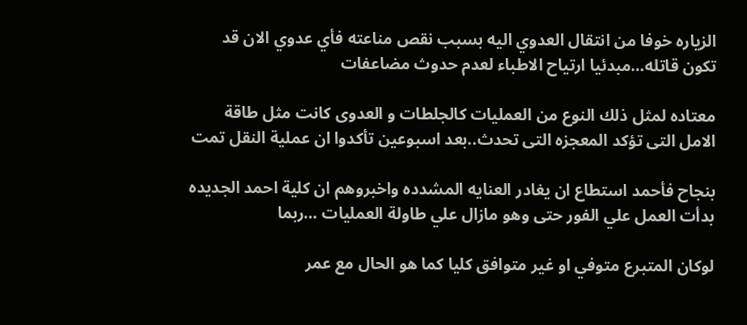الزياره خوفا من انتقال العدوي اليه بسبب نقص مناعته فأي عدوي الان قد تكون قاتله…مبدئيا ارتياح الاطباء لعدم حدوث مضاعفات

معتاده لمثل ذلك النوع من العمليات كالجلطات و العدوى كانت مثل طاقة الامل التى تؤكد المعجزه التى تحدث..بعد اسبوعين تأكدوا ان عملية النقل تمت

بنجاح فأحمد استطاع ان يغادر العنايه المشدده واخبروهم ان كلية احمد الجديده بدأت العمل علي الفور حتى وهو مازال علي طاولة العمليات …ربما

لوكان المتبرع متوفي او غير متوافق كليا كما هو الحال مع عمر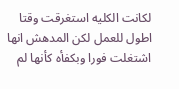لكانت الكليه استغرقت وقتا اطول للعمل لكن المدهش انها اشتغلت فورا وبكفأه كأنها لم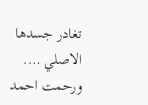تغادر جسدها الاصلي …. ورحمت احمد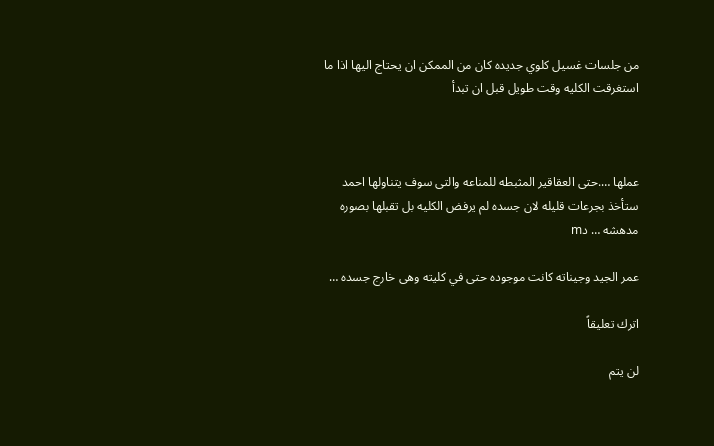من جلسات غسيل كلوي جديده كان من الممكن ان يحتاج اليها اذا ما استغرقت الكليه وقت طويل قبل ان تبدأ



عملها ….حتى العقاقير المثبطه للمناعه والتى سوف يتناولها احمد ستأخذ بجرعات قليله لان جسده لم يرفض الكليه بل تقبلها بصوره مدهشه … دm

عمر الجيد وجيناته كانت موجوده حتى في كليته وهى خارج جسده …

اترك تعليقاً

لن يتم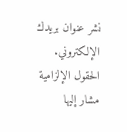نشر عنوان بريدك الإلكتروني. الحقول الإلزامية مشار إليها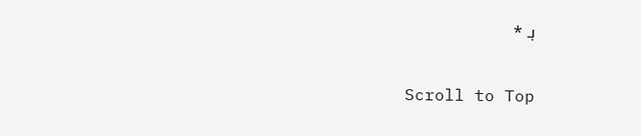بـ *

Scroll to Top